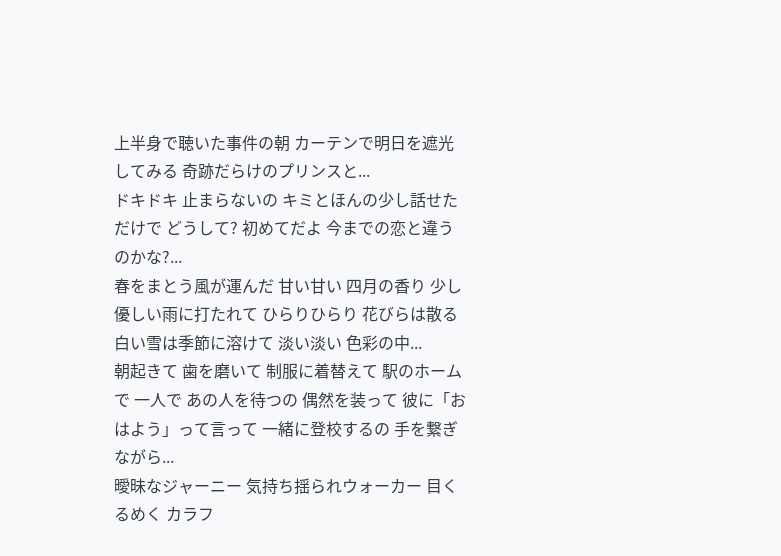上半身で聴いた事件の朝 カーテンで明日を遮光してみる 奇跡だらけのプリンスと...
ドキドキ 止まらないの キミとほんの少し話せただけで どうして? 初めてだよ 今までの恋と違うのかな?...
春をまとう風が運んだ 甘い甘い 四月の香り 少し優しい雨に打たれて ひらりひらり 花びらは散る 白い雪は季節に溶けて 淡い淡い 色彩の中...
朝起きて 歯を磨いて 制服に着替えて 駅のホームで 一人で あの人を待つの 偶然を装って 彼に「おはよう」って言って 一緒に登校するの 手を繋ぎながら...
曖昧なジャーニー 気持ち揺られウォーカー 目くるめく カラフ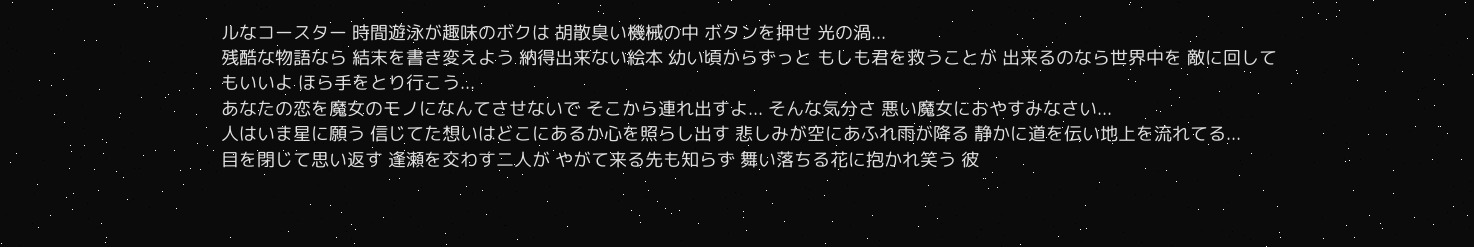ルなコースター 時間遊泳が趣味のボクは 胡散臭い機械の中 ボタンを押せ 光の渦...
残酷な物語なら 結末を書き変えよう 納得出来ない絵本 幼い頃からずっと もしも君を救うことが 出来るのなら世界中を 敵に回してもいいよ ほら手をとり行こう...
あなたの恋を魔女のモノになんてさせないで そこから連れ出すよ... そんな気分さ 悪い魔女におやすみなさい...
人はいま星に願う 信じてた想いはどこにあるか心を照らし出す 悲しみが空にあふれ雨が降る 静かに道を伝い地上を流れてる...
目を閉じて思い返す 逢瀬を交わす二人が やがて来る先も知らず 舞い落ちる花に抱かれ笑う 彼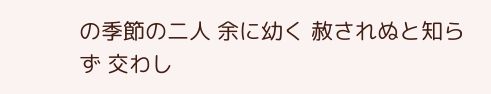の季節の二人 余に幼く 赦されぬと知らず 交わし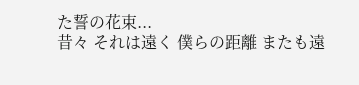た誓の花束...
昔々 それは遠く 僕らの距離 またも遠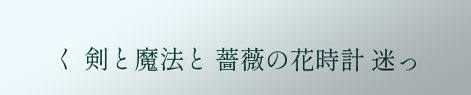く 剣と魔法と 薔薇の花時計 迷っ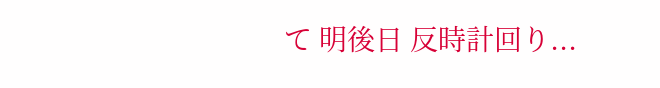て 明後日 反時計回り...